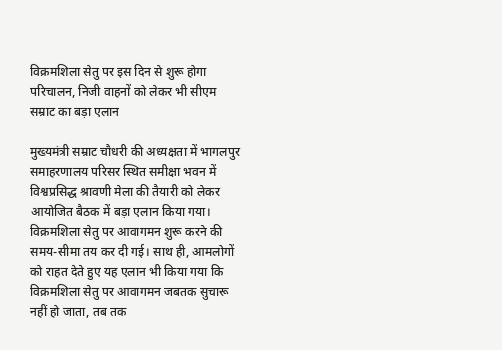विक्रमशिला सेतु पर इस दिन से शुरू होगा परिचालन, निजी वाहनों को लेकर भी सीएम सम्राट का बड़ा एलान

मुख्यमंत्री सम्राट चौधरी की अध्यक्षता में भागलपुर समाहरणालय परिसर स्थित समीक्षा भवन में विश्वप्रसिद्ध श्रावणी मेला की तैयारी को लेकर आयोजित बैठक में बड़ा एलान किया गया। विक्रमशिला सेतु पर आवागमन शुरू करने की समय-सीमा तय कर दी गई। साथ ही, आमलोगों को राहत देते हुए यह एलान भी किया गया कि विक्रमशिला सेतु पर आवागमन जबतक सुचारू नहीं हो जाता, तब तक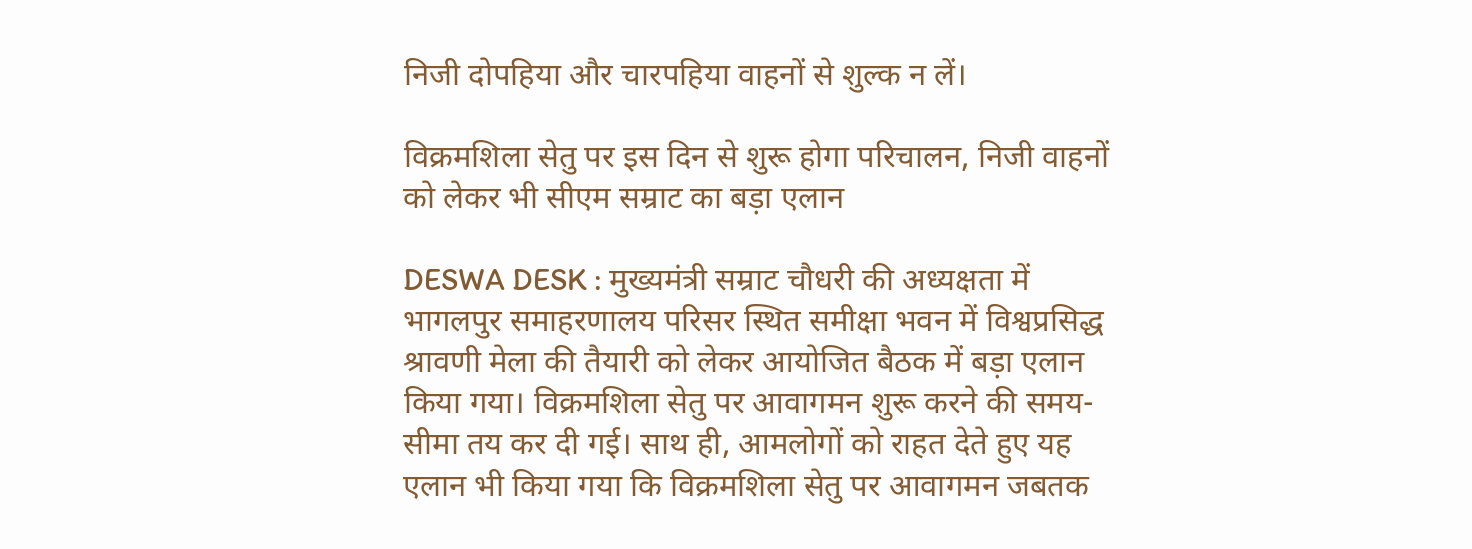निजी दोपहिया और चारपहिया वाहनों से शुल्क न लें।

विक्रमशिला सेतु पर इस दिन से शुरू होगा परिचालन, निजी वाहनों को लेकर भी सीएम सम्राट का बड़ा एलान

DESWA DESK : मुख्यमंत्री सम्राट चौधरी की अध्यक्षता में भागलपुर समाहरणालय परिसर स्थित समीक्षा भवन में विश्वप्रसिद्ध श्रावणी मेला की तैयारी को लेकर आयोजित बैठक में बड़ा एलान किया गया। विक्रमशिला सेतु पर आवागमन शुरू करने की समय-सीमा तय कर दी गई। साथ ही, आमलोगों को राहत देते हुए यह एलान भी किया गया कि विक्रमशिला सेतु पर आवागमन जबतक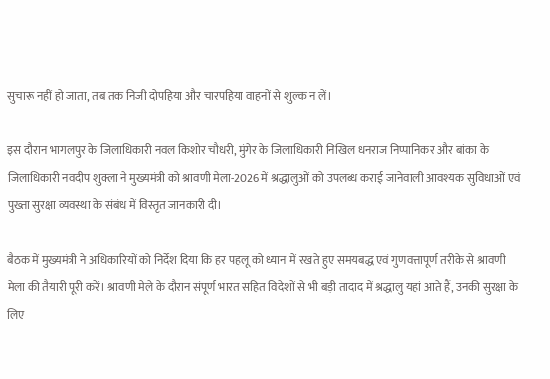सुचारू नहीं हो जाता, तब तक निजी दोपहिया और चारपहिया वाहनों से शुल्क न लें।

इस दौरान भागलपुर के जिलाधिकारी नवल किशोर चौधरी, मुंगेर के जिलाधिकारी निखिल धनराज निप्पानिकर और बांका के जिलाधिकारी नवदीप शुक्ला ने मुख्यमंत्री को श्रावणी मेला-2026 में श्रद्धालुओं को उपलब्ध कराई जानेवाली आवश्यक सुविधाओं एवं पुख्ता सुरक्षा व्यवस्था के संबंध में विस्तृत जानकारी दी।

बैठक में मुख्यमंत्री ने अधिकारियों को निर्देश दिया कि हर पहलू को ध्यान में रखते हुए समयबद्ध एवं गुणवत्तापूर्ण तरीके से श्रावणी मेला की तैयारी पूरी करें। श्रावणी मेले के दौरान संपूर्ण भारत सहित विदेशों से भी बड़ी तादाद में श्रद्धालु यहां आते हैं, उनकी सुरक्षा के लिए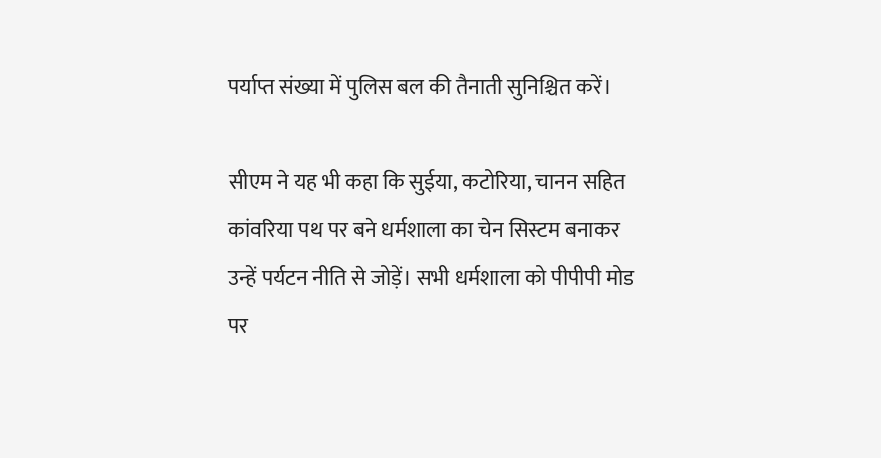पर्याप्त संख्या में पुलिस बल की तैनाती सुनिश्चित करें।

सीएम ने यह भी कहा कि सुईया, कटोरिया, चानन सहित कांवरिया पथ पर बने धर्मशाला का चेन सिस्टम बनाकर उन्हें पर्यटन नीति से जोड़ें। सभी धर्मशाला को पीपीपी मोड पर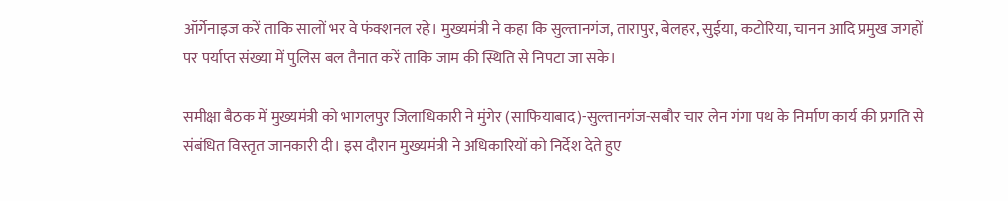ऑर्गेनाइज करें ताकि सालों भर वे फंक्शनल रहे। मुख्यमंत्री ने कहा कि सुल्तानगंज, तारापुर, बेलहर, सुईया, कटोरिया, चानन आदि प्रमुख जगहों पर पर्याप्त संख्या में पुलिस बल तैनात करें ताकि जाम की स्थिति से निपटा जा सके।

समीक्षा बैठक में मुख्यमंत्री को भागलपुर जिलाधिकारी ने मुंगेर (साफियाबाद)-सुल्तानगंज-सबौर चार लेन गंगा पथ के निर्माण कार्य की प्रगति से संबंधित विस्तृत जानकारी दी। इस दौरान मुख्यमंत्री ने अधिकारियों को निर्देश देते हुए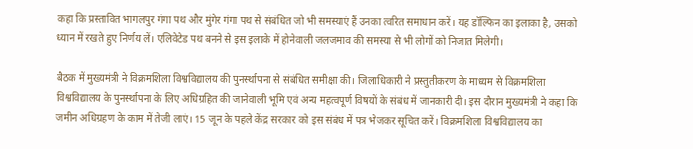कहा कि प्रस्तावित भागलपुर गंगा पथ और मुंगेर गंगा पथ से संबंधित जो भी समस्याएं हैं उनका त्वरित समाधान करें। यह डॉल्फिन का इलाका है, उसको ध्यान में रखते हुए निर्णय लें। एलिवेटेड पथ बनने से इस इलाके में होनेवाली जलजमाव की समस्या से भी लोगों को निजात मिलेगी।

बैठक में मुख्यमंत्री ने विक्रमशिला विश्वविद्यालय की पुनर्स्थापना से संबंधित समीक्षा की। जिलाधिकारी ने प्रस्तुतीकरण के माध्यम से विक्रमशिला विश्वविद्यालय के पुनर्स्थापना के लिए अधिग्रहित की जानेवाली भूमि एवं अन्य महत्वपूर्ण विषयों के संबंध में जानकारी दी। इस दौरान मुख्यमंत्री ने कहा कि जमीन अधिग्रहण के काम में तेजी लाएं। 15 जून के पहले केंद्र सरकार को इस संबंध में पत्र भेजकर सूचित करें। विक्रमशिला विश्वविद्यालय का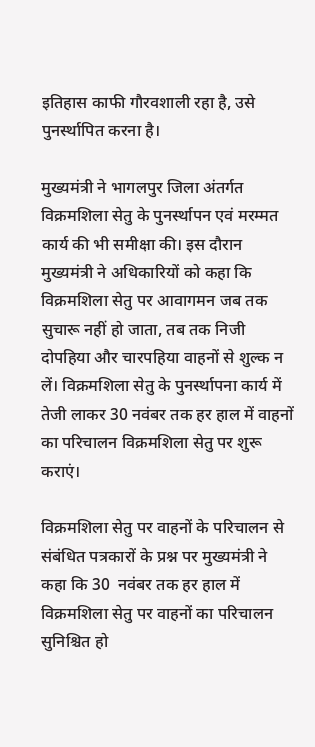इतिहास काफी गौरवशाली रहा है, उसे पुनर्स्थापित करना है।

मुख्यमंत्री ने भागलपुर जिला अंतर्गत विक्रमशिला सेतु के पुनर्स्थापन एवं मरम्मत कार्य की भी समीक्षा की। इस दौरान मुख्यमंत्री ने अधिकारियों को कहा कि विक्रमशिला सेतु पर आवागमन जब तक सुचारू नहीं हो जाता, तब तक निजी दोपहिया और चारपहिया वाहनों से शुल्क न लें। विक्रमशिला सेतु के पुनर्स्थापना कार्य में तेजी लाकर 30 नवंबर तक हर हाल में वाहनों का परिचालन विक्रमशिला सेतु पर शुरू कराएं।

विक्रमशिला सेतु पर वाहनों के परिचालन से संबंधित पत्रकारों के प्रश्न पर मुख्यमंत्री ने कहा कि 30  नवंबर तक हर हाल में विक्रमशिला सेतु पर वाहनों का परिचालन सुनिश्चित हो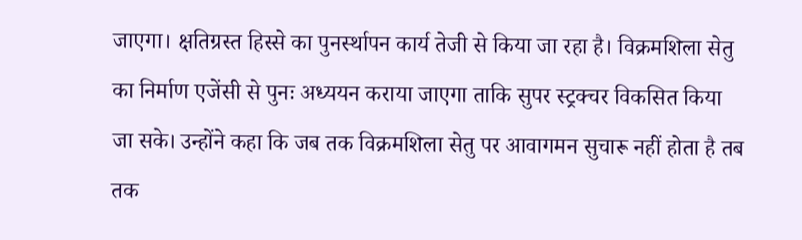जाएगा। क्षतिग्रस्त हिस्से का पुनर्स्थापन कार्य तेजी से किया जा रहा है। विक्रमशिला सेतु का निर्माण एजेंसी से पुनः अध्ययन कराया जाएगा ताकि सुपर स्ट्रक्चर विकसित किया जा सके। उन्होंने कहा कि जब तक विक्रमशिला सेतु पर आवागमन सुचारू नहीं होता है तब तक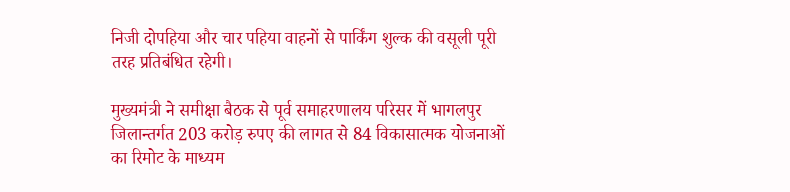निजी दोपहिया और चार पहिया वाहनों से पार्किंग शुल्क की वसूली पूरी तरह प्रतिबंधित रहेगी।

मुख्यमंत्री ने समीक्षा बैठक से पूर्व समाहरणालय परिसर में भागलपुर जिलान्तर्गत 203 करोड़ रुपए की लागत से 84 विकासात्मक योजनाओं का रिमोट के माध्यम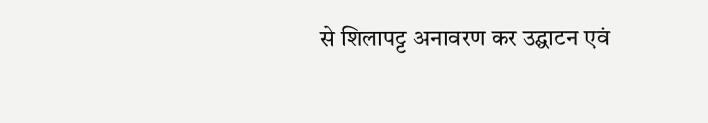से शिलापट्ट अनावरण कर उद्घाटन एवं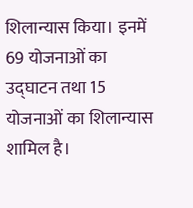शिलान्यास किया। इनमें 69 योजनाओं का उद्घाटन तथा 15 योजनाओं का शिलान्यास शामिल है।